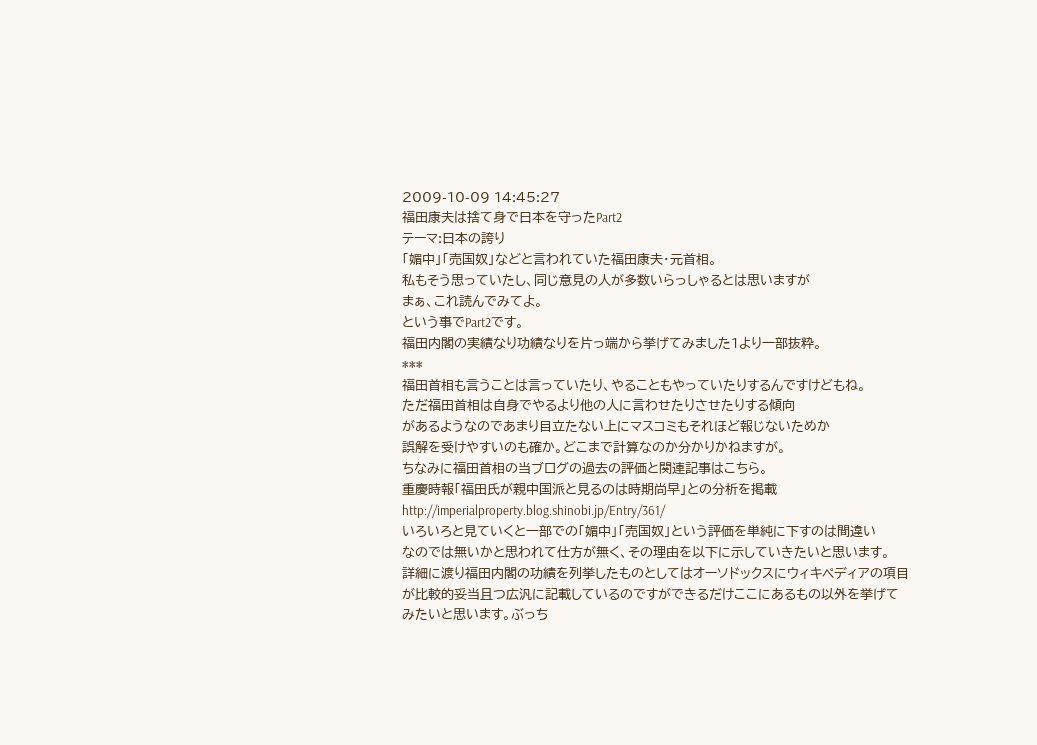2009-10-09 14:45:27
福田康夫は捨て身で日本を守ったPart2
テーマ:日本の誇り
「媚中」「売国奴」などと言われていた福田康夫・元首相。
私もそう思っていたし、同じ意見の人が多数いらっしゃるとは思いますが
まぁ、これ読んでみてよ。
という事でPart2です。
福田内閣の実績なり功績なりを片っ端から挙げてみました1より一部抜粋。
***
福田首相も言うことは言っていたり、やることもやっていたりするんですけどもね。
ただ福田首相は自身でやるより他の人に言わせたりさせたりする傾向
があるようなのであまり目立たない上にマスコミもそれほど報じないためか
誤解を受けやすいのも確か。どこまで計算なのか分かりかねますが。
ちなみに福田首相の当ブログの過去の評価と関連記事はこちら。
重慶時報「福田氏が親中国派と見るのは時期尚早」との分析を掲載
http://imperialproperty.blog.shinobi.jp/Entry/361/
いろいろと見ていくと一部での「媚中」「売国奴」という評価を単純に下すのは間違い
なのでは無いかと思われて仕方が無く、その理由を以下に示していきたいと思います。
詳細に渡り福田内閣の功績を列挙したものとしてはオーソドックスにウィキペディアの項目
が比較的妥当且つ広汎に記載しているのですができるだけここにあるもの以外を挙げて
みたいと思います。ぶっち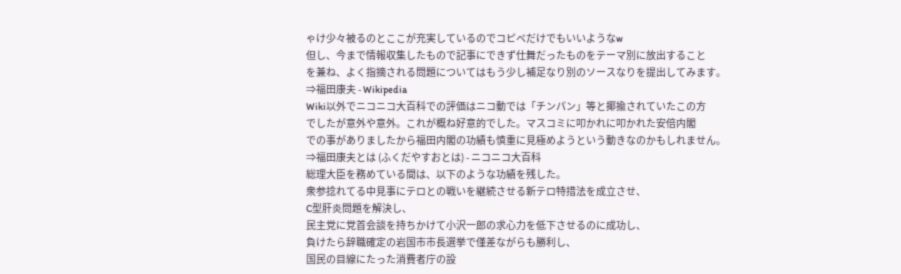ゃけ少々被るのとここが充実しているのでコピペだけでもいいようなw
但し、今まで情報収集したもので記事にできず仕舞だったものをテーマ別に放出すること
を兼ね、よく指摘される問題についてはもう少し補足なり別のソースなりを提出してみます。
⇒福田康夫 - Wikipedia
Wiki以外でニコニコ大百科での評価はニコ動では「チンパン」等と揶揄されていたこの方
でしたが意外や意外。これが概ね好意的でした。マスコミに叩かれに叩かれた安倍内閣
での事がありましたから福田内閣の功績も慎重に見極めようという動きなのかもしれません。
⇒福田康夫とは (ふくだやすおとは) - ニコニコ大百科
総理大臣を務めている間は、以下のような功績を残した。
衆参捻れてる中見事にテロとの戦いを継続させる新テロ特措法を成立させ、
C型肝炎問題を解決し、
民主党に党首会談を持ちかけて小沢一郎の求心力を低下させるのに成功し、
負けたら辞職確定の岩国市市長選挙で僅差ながらも勝利し、
国民の目線にたった消費者庁の設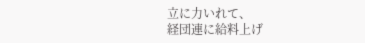立に力いれて、
経団連に給料上げ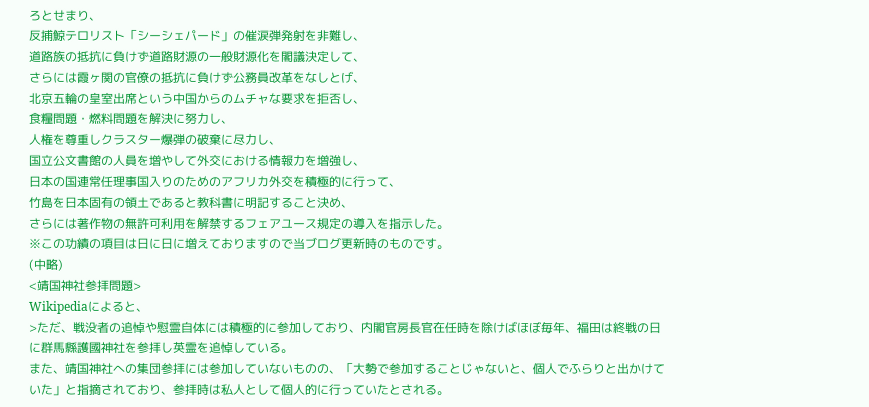ろとせまり、
反捕鯨テロリスト「シーシェパード」の催涙弾発射を非難し、
道路族の抵抗に負けず道路財源の一般財源化を閣議決定して、
さらには霞ヶ関の官僚の抵抗に負けず公務員改革をなしとげ、
北京五輪の皇室出席という中国からのムチャな要求を拒否し、
食糧問題・燃料問題を解決に努力し、
人権を尊重しクラスター爆弾の破棄に尽力し、
国立公文書館の人員を増やして外交における情報力を増強し、
日本の国連常任理事国入りのためのアフリカ外交を積極的に行って、
竹島を日本固有の領土であると教科書に明記すること決め、
さらには著作物の無許可利用を解禁するフェアユース規定の導入を指示した。
※この功績の項目は日に日に増えておりますので当ブログ更新時のものです。
(中略)
<靖国神社参拝問題>
Wikipediaによると、
>ただ、戦没者の追悼や慰霊自体には積極的に参加しており、内閣官房長官在任時を除けばほぼ毎年、福田は終戦の日に群馬縣護國神社を参拝し英霊を追悼している。
また、靖国神社への集団参拝には参加していないものの、「大勢で参加することじゃないと、個人でふらりと出かけていた」と指摘されており、参拝時は私人として個人的に行っていたとされる。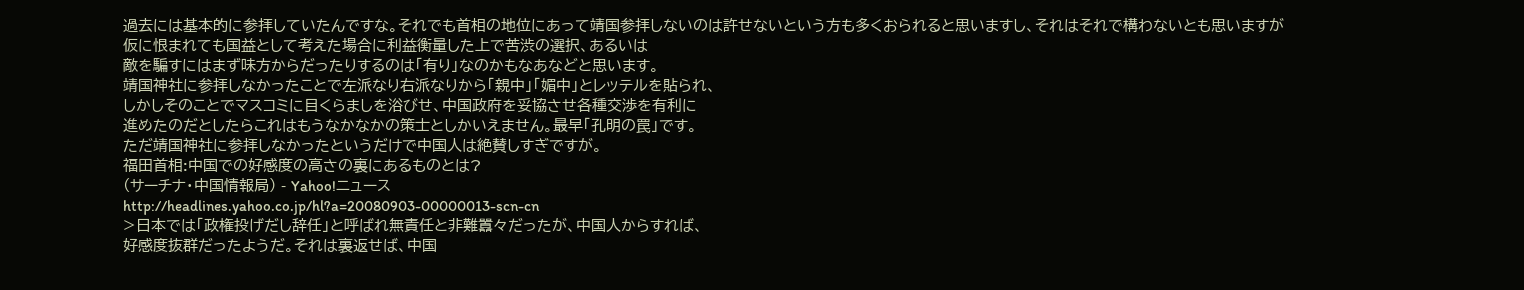過去には基本的に参拝していたんですな。それでも首相の地位にあって靖国参拝しないのは許せないという方も多くおられると思いますし、それはそれで構わないとも思いますが
仮に恨まれても国益として考えた場合に利益衡量した上で苦渋の選択、あるいは
敵を騙すにはまず味方からだったりするのは「有り」なのかもなあなどと思います。
靖国神社に参拝しなかったことで左派なり右派なりから「親中」「媚中」とレッテルを貼られ、
しかしそのことでマスコミに目くらましを浴びせ、中国政府を妥協させ各種交渉を有利に
進めたのだとしたらこれはもうなかなかの策士としかいえません。最早「孔明の罠」です。
ただ靖国神社に参拝しなかったというだけで中国人は絶賛しすぎですが。
福田首相:中国での好感度の高さの裏にあるものとは?
(サーチナ・中国情報局) - Yahoo!ニュース
http://headlines.yahoo.co.jp/hl?a=20080903-00000013-scn-cn
>日本では「政権投げだし辞任」と呼ばれ無責任と非難囂々だったが、中国人からすれば、
好感度抜群だったようだ。それは裏返せば、中国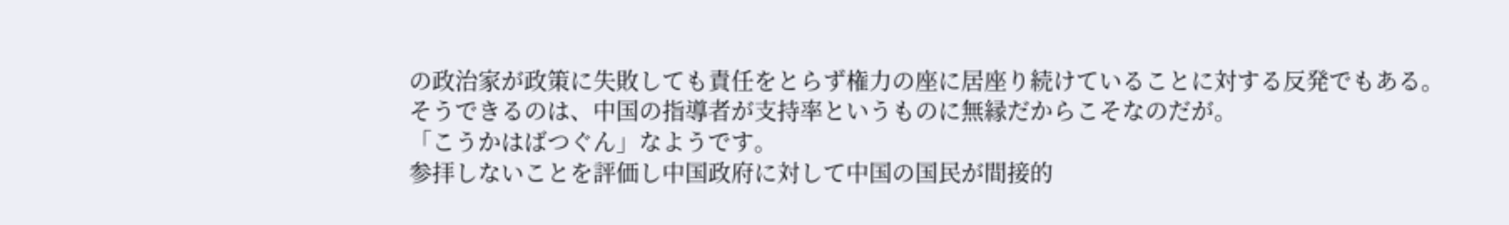の政治家が政策に失敗しても責任をとらず権力の座に居座り続けていることに対する反発でもある。
そうできるのは、中国の指導者が支持率というものに無縁だからこそなのだが。
「こうかはばつぐん」なようです。
参拝しないことを評価し中国政府に対して中国の国民が間接的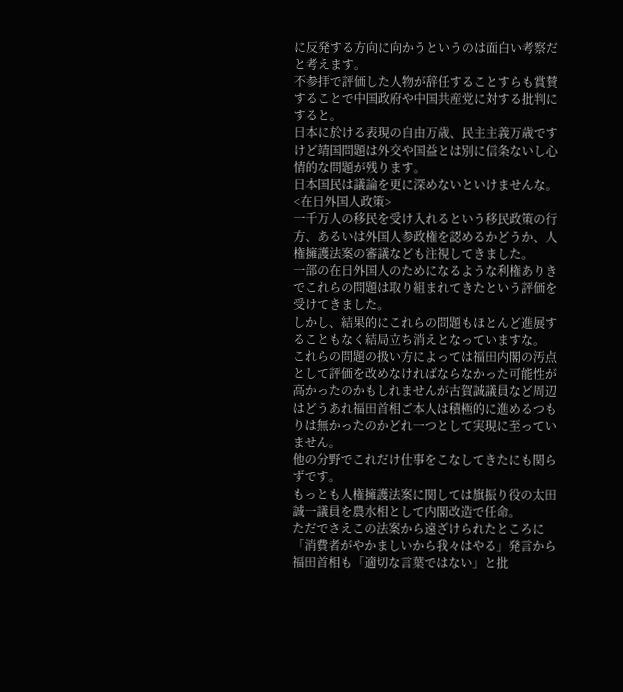に反発する方向に向かうというのは面白い考察だと考えます。
不参拝で評価した人物が辞任することすらも賞賛することで中国政府や中国共産党に対する批判にすると。
日本に於ける表現の自由万歳、民主主義万歳ですけど靖国問題は外交や国益とは別に信条ないし心情的な問題が残ります。
日本国民は議論を更に深めないといけませんな。
<在日外国人政策>
一千万人の移民を受け入れるという移民政策の行方、あるいは外国人参政権を認めるかどうか、人権擁護法案の審議なども注視してきました。
一部の在日外国人のためになるような利権ありきでこれらの問題は取り組まれてきたという評価を受けてきました。
しかし、結果的にこれらの問題もほとんど進展することもなく結局立ち消えとなっていますな。
これらの問題の扱い方によっては福田内閣の汚点として評価を改めなければならなかった可能性が高かったのかもしれませんが古賀誠議員など周辺はどうあれ福田首相ご本人は積極的に進めるつもりは無かったのかどれ一つとして実現に至っていません。
他の分野でこれだけ仕事をこなしてきたにも関らずです。
もっとも人権擁護法案に関しては旗振り役の太田誠一議員を農水相として内閣改造で任命。
ただでさえこの法案から遠ざけられたところに「消費者がやかましいから我々はやる」発言から福田首相も「適切な言葉ではない」と批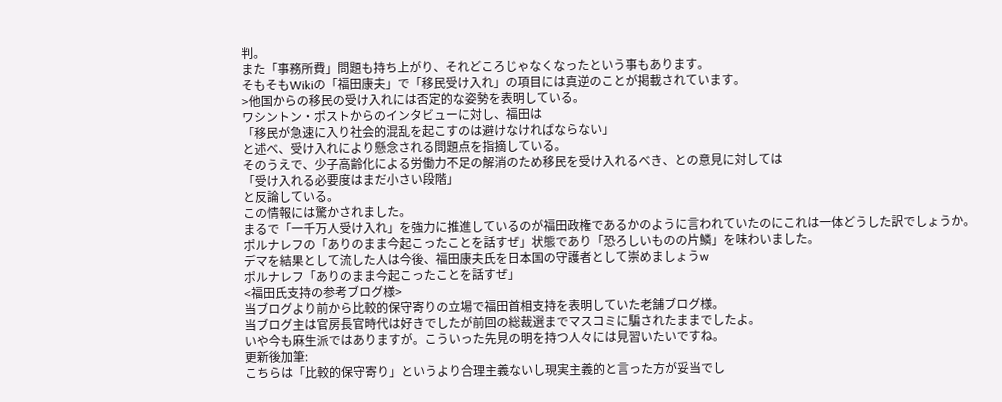判。
また「事務所費」問題も持ち上がり、それどころじゃなくなったという事もあります。
そもそもWikiの「福田康夫」で「移民受け入れ」の項目には真逆のことが掲載されています。
>他国からの移民の受け入れには否定的な姿勢を表明している。
ワシントン・ポストからのインタビューに対し、福田は
「移民が急速に入り社会的混乱を起こすのは避けなければならない」
と述べ、受け入れにより懸念される問題点を指摘している。
そのうえで、少子高齢化による労働力不足の解消のため移民を受け入れるべき、との意見に対しては
「受け入れる必要度はまだ小さい段階」
と反論している。
この情報には驚かされました。
まるで「一千万人受け入れ」を強力に推進しているのが福田政権であるかのように言われていたのにこれは一体どうした訳でしょうか。
ポルナレフの「ありのまま今起こったことを話すぜ」状態であり「恐ろしいものの片鱗」を味わいました。
デマを結果として流した人は今後、福田康夫氏を日本国の守護者として崇めましょうw
ポルナレフ「ありのまま今起こったことを話すぜ」
<福田氏支持の参考ブログ様>
当ブログより前から比較的保守寄りの立場で福田首相支持を表明していた老舗ブログ様。
当ブログ主は官房長官時代は好きでしたが前回の総裁選までマスコミに騙されたままでしたよ。
いや今も麻生派ではありますが。こういった先見の明を持つ人々には見習いたいですね。
更新後加筆:
こちらは「比較的保守寄り」というより合理主義ないし現実主義的と言った方が妥当でし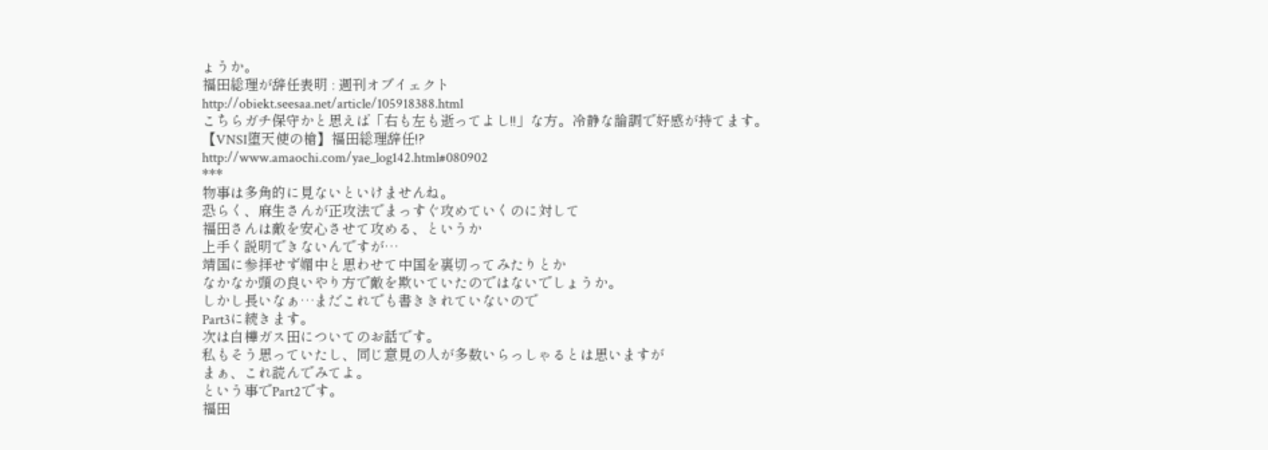ょうか。
福田総理が辞任表明 : 週刊オブイェクト
http://obiekt.seesaa.net/article/105918388.html
こちらガチ保守かと思えば「右も左も逝ってよし!!」な方。冷静な論調で好感が持てます。
【VNSI堕天使の槍】福田総理辞任!?
http://www.amaochi.com/yae_log142.html#080902
***
物事は多角的に見ないといけませんね。
恐らく、麻生さんが正攻法でまっすぐ攻めていくのに対して
福田さんは敵を安心させて攻める、というか
上手く説明できないんですが…
靖国に参拝せず媚中と思わせて中国を裏切ってみたりとか
なかなか頭の良いやり方で敵を欺いていたのではないでしょうか。
しかし長いなぁ…まだこれでも書ききれていないので
Part3に続きます。
次は白樺ガス田についてのお話です。
私もそう思っていたし、同じ意見の人が多数いらっしゃるとは思いますが
まぁ、これ読んでみてよ。
という事でPart2です。
福田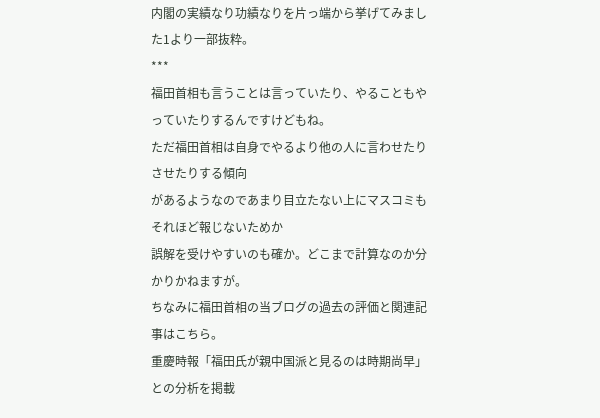内閣の実績なり功績なりを片っ端から挙げてみました1より一部抜粋。
***
福田首相も言うことは言っていたり、やることもやっていたりするんですけどもね。
ただ福田首相は自身でやるより他の人に言わせたりさせたりする傾向
があるようなのであまり目立たない上にマスコミもそれほど報じないためか
誤解を受けやすいのも確か。どこまで計算なのか分かりかねますが。
ちなみに福田首相の当ブログの過去の評価と関連記事はこちら。
重慶時報「福田氏が親中国派と見るのは時期尚早」との分析を掲載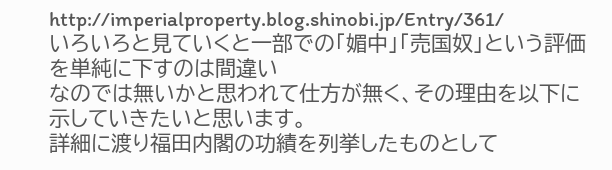http://imperialproperty.blog.shinobi.jp/Entry/361/
いろいろと見ていくと一部での「媚中」「売国奴」という評価を単純に下すのは間違い
なのでは無いかと思われて仕方が無く、その理由を以下に示していきたいと思います。
詳細に渡り福田内閣の功績を列挙したものとして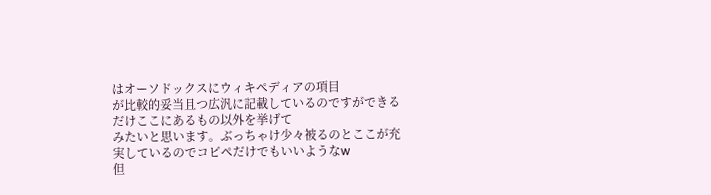はオーソドックスにウィキペディアの項目
が比較的妥当且つ広汎に記載しているのですができるだけここにあるもの以外を挙げて
みたいと思います。ぶっちゃけ少々被るのとここが充実しているのでコピペだけでもいいようなw
但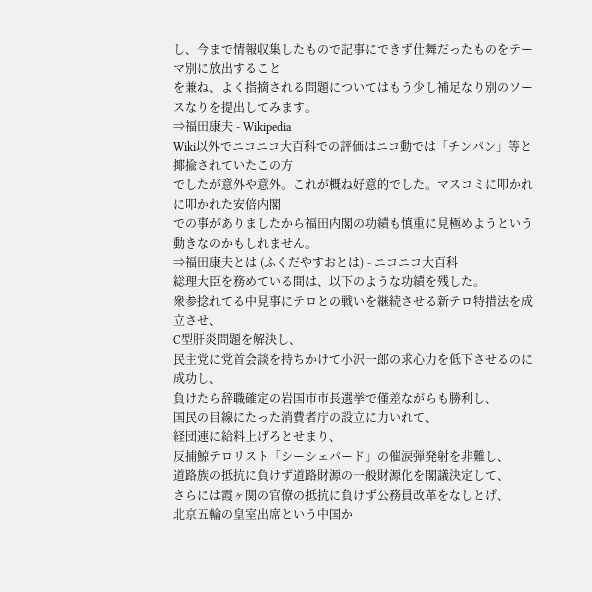し、今まで情報収集したもので記事にできず仕舞だったものをテーマ別に放出すること
を兼ね、よく指摘される問題についてはもう少し補足なり別のソースなりを提出してみます。
⇒福田康夫 - Wikipedia
Wiki以外でニコニコ大百科での評価はニコ動では「チンパン」等と揶揄されていたこの方
でしたが意外や意外。これが概ね好意的でした。マスコミに叩かれに叩かれた安倍内閣
での事がありましたから福田内閣の功績も慎重に見極めようという動きなのかもしれません。
⇒福田康夫とは (ふくだやすおとは) - ニコニコ大百科
総理大臣を務めている間は、以下のような功績を残した。
衆参捻れてる中見事にテロとの戦いを継続させる新テロ特措法を成立させ、
C型肝炎問題を解決し、
民主党に党首会談を持ちかけて小沢一郎の求心力を低下させるのに成功し、
負けたら辞職確定の岩国市市長選挙で僅差ながらも勝利し、
国民の目線にたった消費者庁の設立に力いれて、
経団連に給料上げろとせまり、
反捕鯨テロリスト「シーシェパード」の催涙弾発射を非難し、
道路族の抵抗に負けず道路財源の一般財源化を閣議決定して、
さらには霞ヶ関の官僚の抵抗に負けず公務員改革をなしとげ、
北京五輪の皇室出席という中国か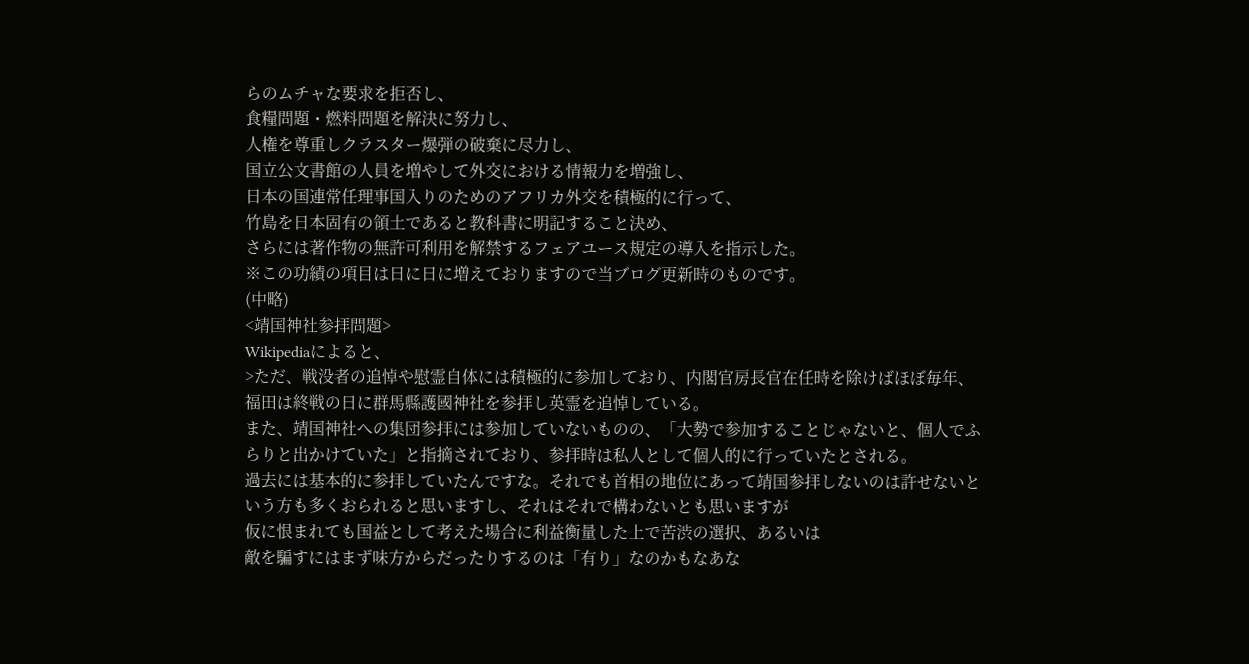らのムチャな要求を拒否し、
食糧問題・燃料問題を解決に努力し、
人権を尊重しクラスター爆弾の破棄に尽力し、
国立公文書館の人員を増やして外交における情報力を増強し、
日本の国連常任理事国入りのためのアフリカ外交を積極的に行って、
竹島を日本固有の領土であると教科書に明記すること決め、
さらには著作物の無許可利用を解禁するフェアユース規定の導入を指示した。
※この功績の項目は日に日に増えておりますので当ブログ更新時のものです。
(中略)
<靖国神社参拝問題>
Wikipediaによると、
>ただ、戦没者の追悼や慰霊自体には積極的に参加しており、内閣官房長官在任時を除けばほぼ毎年、福田は終戦の日に群馬縣護國神社を参拝し英霊を追悼している。
また、靖国神社への集団参拝には参加していないものの、「大勢で参加することじゃないと、個人でふらりと出かけていた」と指摘されており、参拝時は私人として個人的に行っていたとされる。
過去には基本的に参拝していたんですな。それでも首相の地位にあって靖国参拝しないのは許せないという方も多くおられると思いますし、それはそれで構わないとも思いますが
仮に恨まれても国益として考えた場合に利益衡量した上で苦渋の選択、あるいは
敵を騙すにはまず味方からだったりするのは「有り」なのかもなあな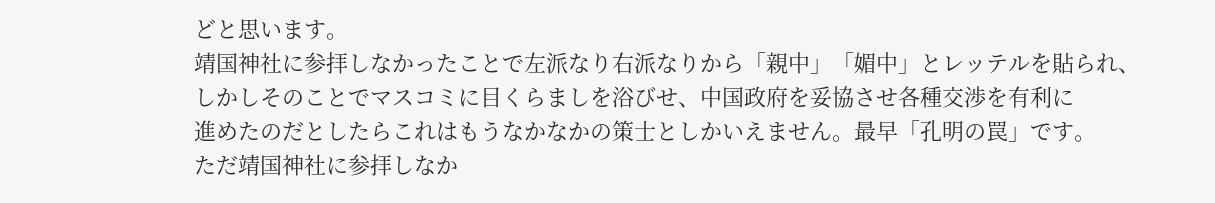どと思います。
靖国神社に参拝しなかったことで左派なり右派なりから「親中」「媚中」とレッテルを貼られ、
しかしそのことでマスコミに目くらましを浴びせ、中国政府を妥協させ各種交渉を有利に
進めたのだとしたらこれはもうなかなかの策士としかいえません。最早「孔明の罠」です。
ただ靖国神社に参拝しなか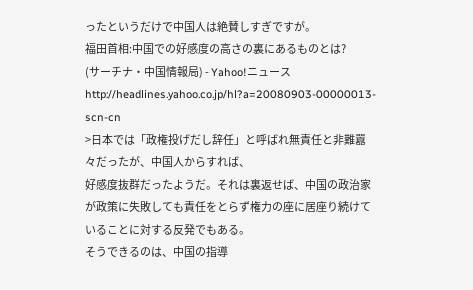ったというだけで中国人は絶賛しすぎですが。
福田首相:中国での好感度の高さの裏にあるものとは?
(サーチナ・中国情報局) - Yahoo!ニュース
http://headlines.yahoo.co.jp/hl?a=20080903-00000013-scn-cn
>日本では「政権投げだし辞任」と呼ばれ無責任と非難囂々だったが、中国人からすれば、
好感度抜群だったようだ。それは裏返せば、中国の政治家が政策に失敗しても責任をとらず権力の座に居座り続けていることに対する反発でもある。
そうできるのは、中国の指導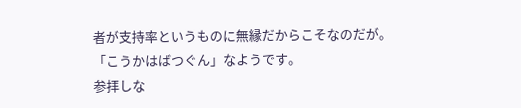者が支持率というものに無縁だからこそなのだが。
「こうかはばつぐん」なようです。
参拝しな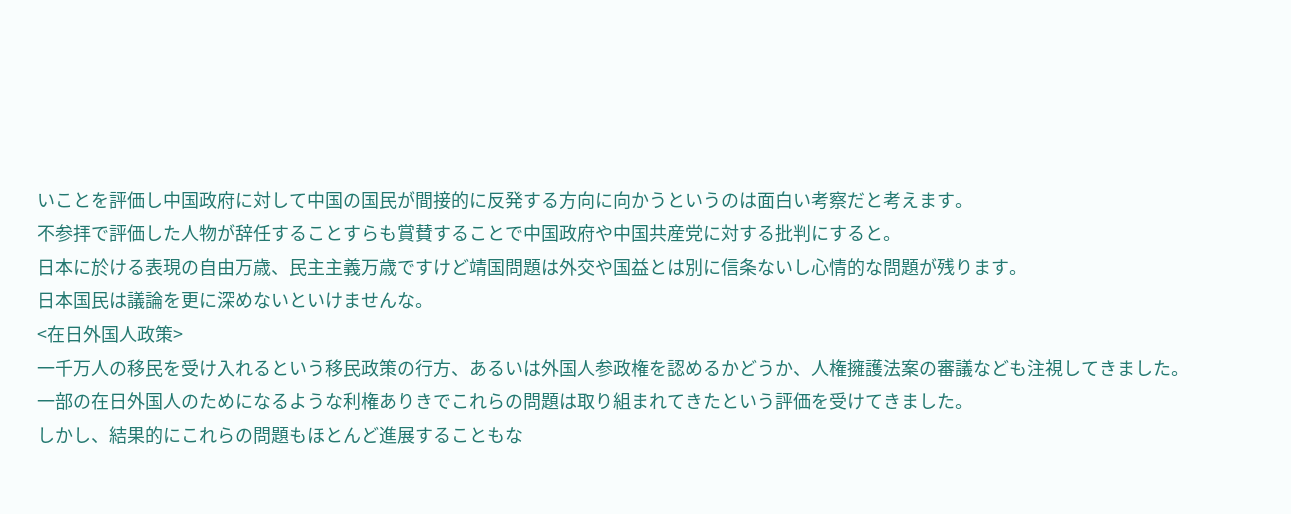いことを評価し中国政府に対して中国の国民が間接的に反発する方向に向かうというのは面白い考察だと考えます。
不参拝で評価した人物が辞任することすらも賞賛することで中国政府や中国共産党に対する批判にすると。
日本に於ける表現の自由万歳、民主主義万歳ですけど靖国問題は外交や国益とは別に信条ないし心情的な問題が残ります。
日本国民は議論を更に深めないといけませんな。
<在日外国人政策>
一千万人の移民を受け入れるという移民政策の行方、あるいは外国人参政権を認めるかどうか、人権擁護法案の審議なども注視してきました。
一部の在日外国人のためになるような利権ありきでこれらの問題は取り組まれてきたという評価を受けてきました。
しかし、結果的にこれらの問題もほとんど進展することもな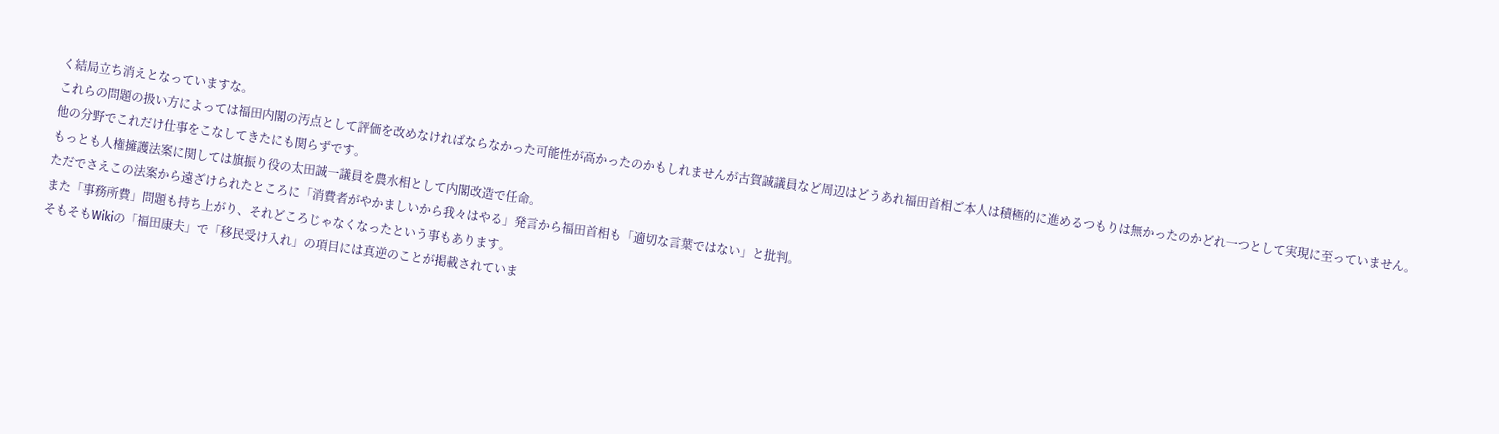く結局立ち消えとなっていますな。
これらの問題の扱い方によっては福田内閣の汚点として評価を改めなければならなかった可能性が高かったのかもしれませんが古賀誠議員など周辺はどうあれ福田首相ご本人は積極的に進めるつもりは無かったのかどれ一つとして実現に至っていません。
他の分野でこれだけ仕事をこなしてきたにも関らずです。
もっとも人権擁護法案に関しては旗振り役の太田誠一議員を農水相として内閣改造で任命。
ただでさえこの法案から遠ざけられたところに「消費者がやかましいから我々はやる」発言から福田首相も「適切な言葉ではない」と批判。
また「事務所費」問題も持ち上がり、それどころじゃなくなったという事もあります。
そもそもWikiの「福田康夫」で「移民受け入れ」の項目には真逆のことが掲載されていま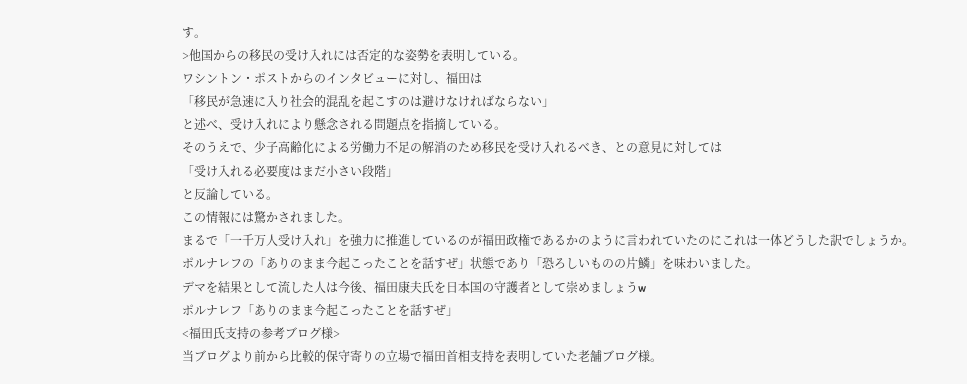す。
>他国からの移民の受け入れには否定的な姿勢を表明している。
ワシントン・ポストからのインタビューに対し、福田は
「移民が急速に入り社会的混乱を起こすのは避けなければならない」
と述べ、受け入れにより懸念される問題点を指摘している。
そのうえで、少子高齢化による労働力不足の解消のため移民を受け入れるべき、との意見に対しては
「受け入れる必要度はまだ小さい段階」
と反論している。
この情報には驚かされました。
まるで「一千万人受け入れ」を強力に推進しているのが福田政権であるかのように言われていたのにこれは一体どうした訳でしょうか。
ポルナレフの「ありのまま今起こったことを話すぜ」状態であり「恐ろしいものの片鱗」を味わいました。
デマを結果として流した人は今後、福田康夫氏を日本国の守護者として崇めましょうw
ポルナレフ「ありのまま今起こったことを話すぜ」
<福田氏支持の参考ブログ様>
当ブログより前から比較的保守寄りの立場で福田首相支持を表明していた老舗ブログ様。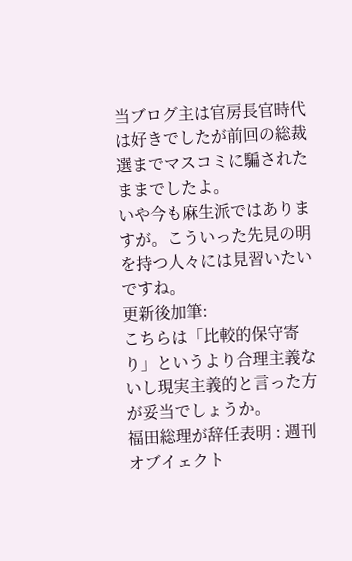当ブログ主は官房長官時代は好きでしたが前回の総裁選までマスコミに騙されたままでしたよ。
いや今も麻生派ではありますが。こういった先見の明を持つ人々には見習いたいですね。
更新後加筆:
こちらは「比較的保守寄り」というより合理主義ないし現実主義的と言った方が妥当でしょうか。
福田総理が辞任表明 : 週刊オブイェクト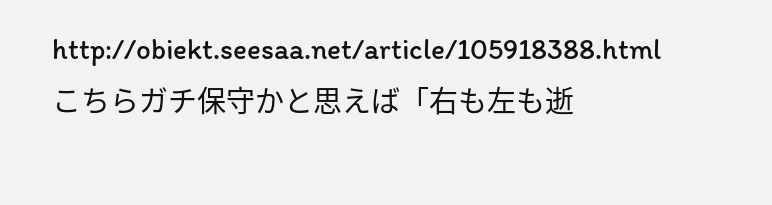http://obiekt.seesaa.net/article/105918388.html
こちらガチ保守かと思えば「右も左も逝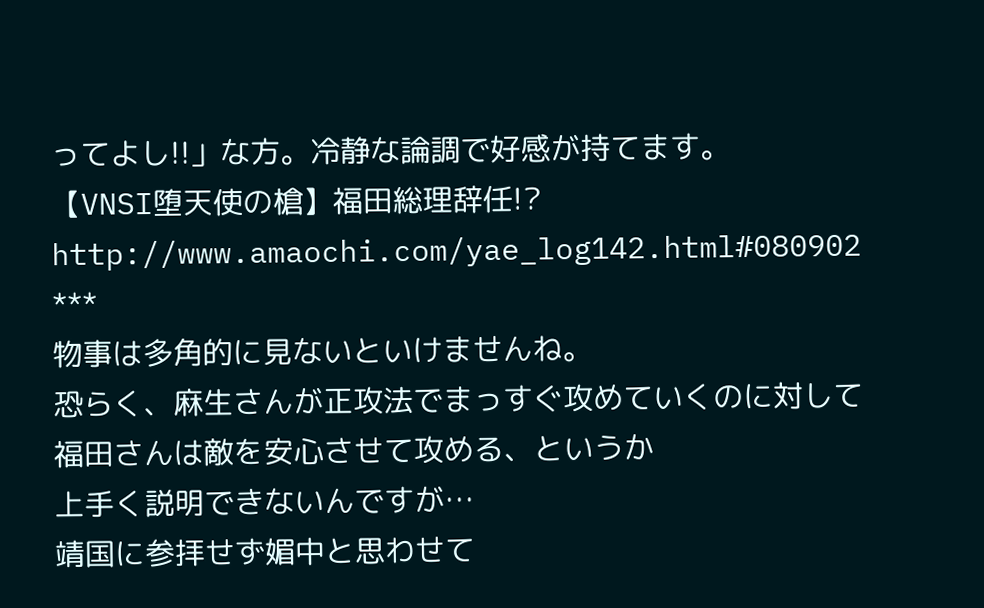ってよし!!」な方。冷静な論調で好感が持てます。
【VNSI堕天使の槍】福田総理辞任!?
http://www.amaochi.com/yae_log142.html#080902
***
物事は多角的に見ないといけませんね。
恐らく、麻生さんが正攻法でまっすぐ攻めていくのに対して
福田さんは敵を安心させて攻める、というか
上手く説明できないんですが…
靖国に参拝せず媚中と思わせて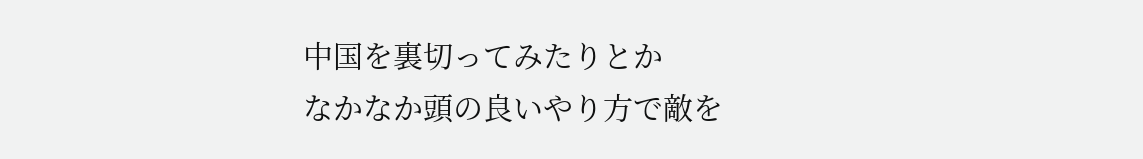中国を裏切ってみたりとか
なかなか頭の良いやり方で敵を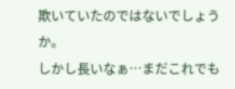欺いていたのではないでしょうか。
しかし長いなぁ…まだこれでも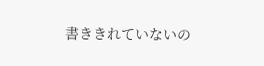書ききれていないの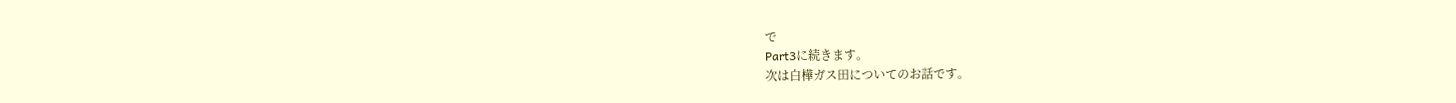で
Part3に続きます。
次は白樺ガス田についてのお話です。